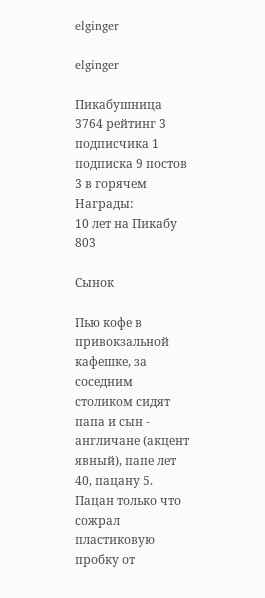elginger

elginger

Пикабушница
3764 рейтинг 3 подписчика 1 подписка 9 постов 3 в горячем
Награды:
10 лет на Пикабу
803

Сынок

Пью кофе в привокзальной кафешке, за соседним столиком сидят папа и сын - англичане (акцент явный), папе лет 40, пацану 5. Пацан только что сожрал пластиковую пробку от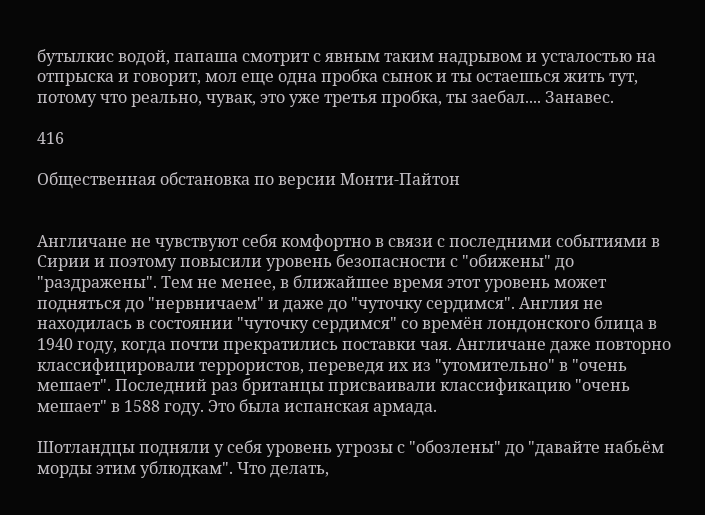бутылкис водой, папаша смотрит с явным таким надрывом и усталостью на отпрыска и говорит, мол еще одна пробка сынок и ты остаешься жить тут, потому что реально, чувак, это уже третья пробка, ты заебал.... Занавес.

416

Общественная обстановка по версии Монти-Пайтон


Англичане не чувствуют себя комфортно в связи с последними событиями в Сирии и поэтому повысили уровень безопасности с "обижены" до "раздражены". Тем не менее, в ближайшее время этот уровень может подняться до "нервничаем" и даже до "чуточку сердимся". Англия не находилась в состоянии "чуточку сердимся" со времён лондонского блица в 1940 году, когда почти прекратились поставки чая. Англичане даже повторно классифицировали террористов, переведя их из "утомительно" в "очень мешает". Последний раз британцы присваивали классификацию "очень мешает" в 1588 году. Это была испанская армада.

Шотландцы подняли у себя уровень угрозы с "обозлены" до "давайте набьём морды этим ублюдкам". Что делать,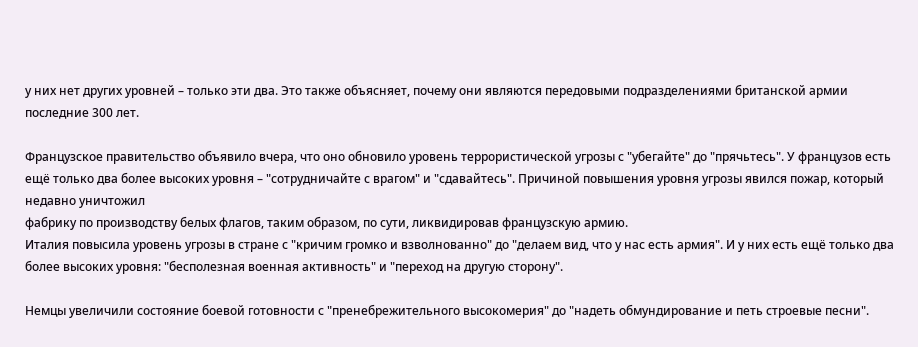у них нет других уровней – только эти два. Это также объясняет, почему они являются передовыми подразделениями британской армии последние 300 лет.

Французское правительство объявило вчера, что оно обновило уровень террористической угрозы с "убегайте" до "прячьтесь". У французов есть ещё только два более высоких уровня – "сотрудничайте с врагом" и "сдавайтесь". Причиной повышения уровня угрозы явился пожар, который недавно уничтожил
фабрику по производству белых флагов, таким образом, по сути, ликвидировав французскую армию.
Италия повысила уровень угрозы в стране с "кричим громко и взволнованно" до "делаем вид, что у нас есть армия". И у них есть ещё только два более высоких уровня: "бесполезная военная активность" и "переход на другую сторону".

Немцы увеличили состояние боевой готовности с "пренебрежительного высокомерия" до "надеть обмундирование и петь строевые песни".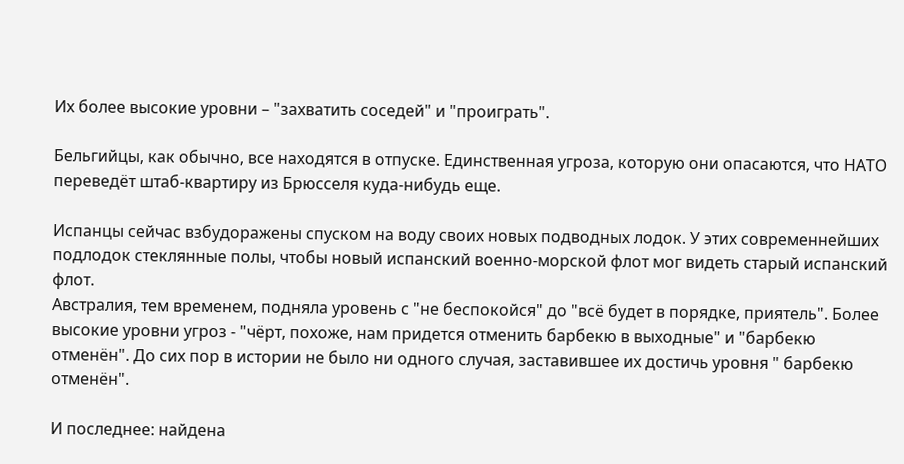Их более высокие уровни – "захватить соседей" и "проиграть".

Бельгийцы, как обычно, все находятся в отпуске. Единственная угроза, которую они опасаются, что НАТО переведёт штаб-квартиру из Брюсселя куда-нибудь еще.

Испанцы сейчас взбудоражены спуском на воду своих новых подводных лодок. У этих современнейших подлодок стеклянные полы, чтобы новый испанский военно-морской флот мог видеть старый испанский флот.
Австралия, тем временем, подняла уровень с "не беспокойся" до "всё будет в порядке, приятель". Более высокие уровни угроз - "чёрт, похоже, нам придется отменить барбекю в выходные" и "барбекю отменён". До сих пор в истории не было ни одного случая, заставившее их достичь уровня " барбекю
отменён".

И последнее: найдена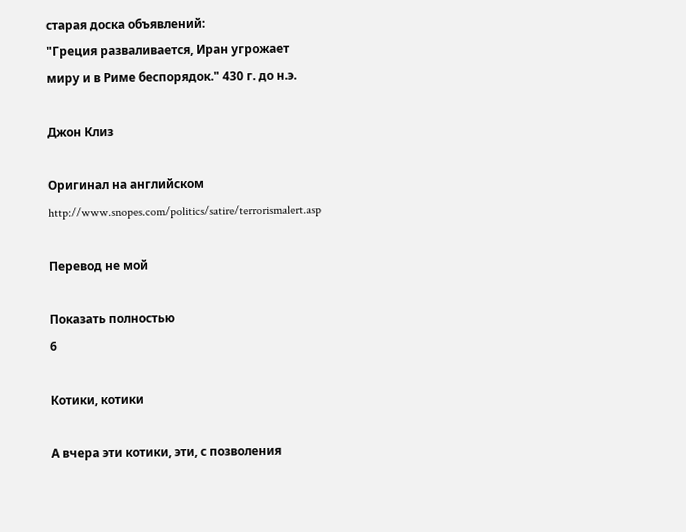старая доска объявлений:
"Греция разваливается, Иран угрожает миру и в Риме беспорядок." 430 г. до н.э.

Джон Клиз

Оригинал на английском http://www.snopes.com/politics/satire/terrorismalert.asp

Перевод не мой

Показать полностью
6

Котики, котики

А вчера эти котики, эти, с позволения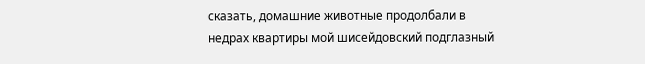сказать, домашние животные продолбали в недрах квартиры мой шисейдовский подглазный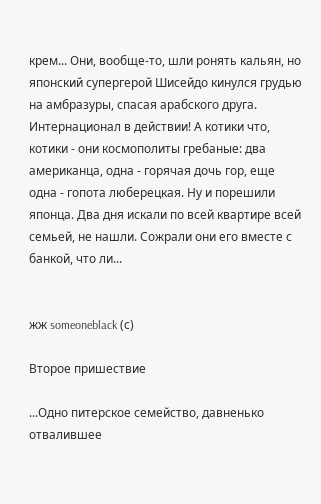крем... Они, вообще-то, шли ронять кальян, но японский супергерой Шисейдо кинулся грудью на амбразуры, спасая арабского друга. Интернационал в действии! А котики что, котики - они космополиты гребаные: два американца, одна - горячая дочь гор, еще одна - гопота люберецкая. Ну и порешили японца. Два дня искали по всей квартире всей семьей, не нашли. Сожрали они его вместе с банкой, что ли...


жж someoneblack (с)

Второе пришествие

...Одно питерское семейство, давненько отвалившее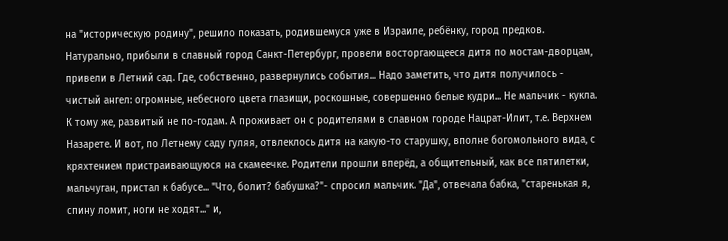на "историческую родину", решило показать, родившемуся уже в Израиле, ребёнку, город предков. Натурально, прибыли в славный город Санкт-Петербург, провели восторгающееся дитя по мостам-дворцам, привели в Летний сад. Где, собственно, развернулись события... Надо заметить, что дитя получилось - чистый ангел: огромные, небесного цвета глазищи, роскошные, совершенно белые кудри... Не мальчик - кукла. К тому же, развитый не по-годам. А проживает он с родителями в славном городе Нацрат-Илит, т.е. Верхнем Назарете. И вот, по Летнему саду гуляя, отвлеклось дитя на какую-то старушку, вполне богомольного вида, с кряхтением пристраивающуюся на скамеечке. Родители прошли вперёд, а общительный, как все пятилетки, мальчуган, пристал к бабусе... "Что, болит? бабушка?"- спросил мальчик. "Да", отвечала бабка, "старенькая я, спину ломит, ноги не ходят..." и,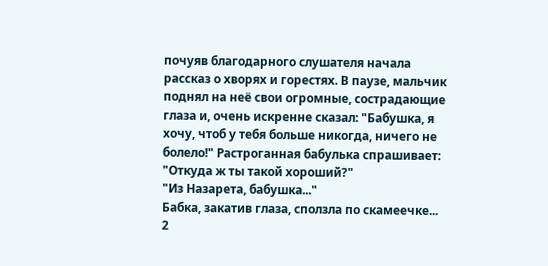почуяв благодарного слушателя начала рассказ о хворях и горестях. В паузе, мальчик поднял на неё свои огромные, сострадающие глаза и, очень искренне сказал: "Бабушка, я хочу, чтоб у тебя больше никогда, ничего не болело!" Растроганная бабулька спрашивает: "Откуда ж ты такой хороший?"
"Из Назарета, бабушка..."
Бабка, закатив глаза, сползла по скамеечке...
2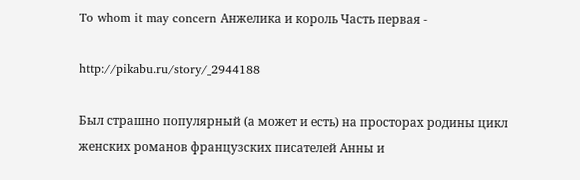To whom it may concern Анжелика и король Часть первая -

http://pikabu.ru/story/_2944188

Был страшно популярный (а может и есть) на просторах родины цикл женских романов французских писателей Анны и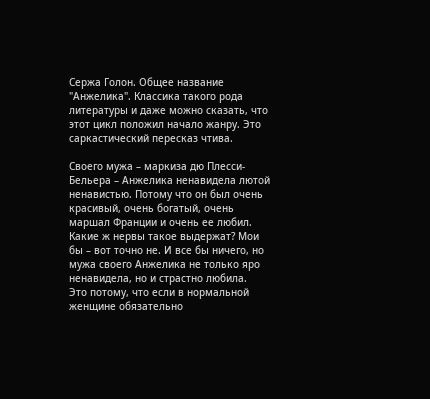Сержа Голон. Общее название "Анжелика". Классика такого рода литературы и даже можно сказать, что этот цикл положил начало жанру. Это саркастический пересказ чтива.

Своего мужа – маркиза дю Плесси-Бельера – Анжелика ненавидела лютой ненавистью. Потому что он был очень красивый, очень богатый, очень маршал Франции и очень ее любил. Какие ж нервы такое выдержат? Мои бы – вот точно не. И все бы ничего, но мужа своего Анжелика не только яро ненавидела, но и страстно любила.
Это потому, что если в нормальной женщине обязательно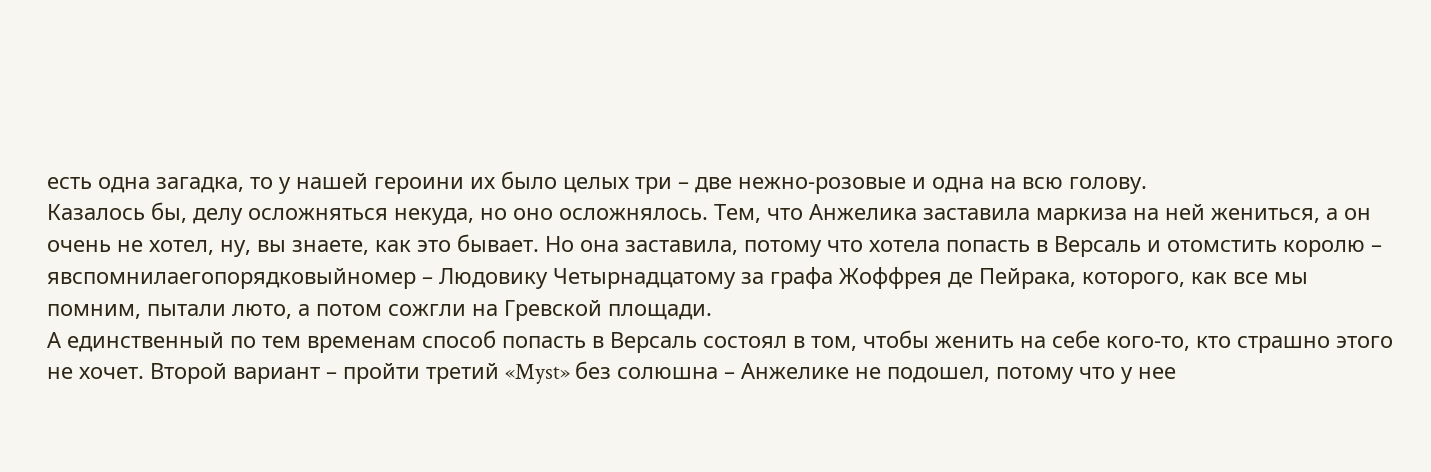есть одна загадка, то у нашей героини их было целых три – две нежно-розовые и одна на всю голову.
Казалось бы, делу осложняться некуда, но оно осложнялось. Тем, что Анжелика заставила маркиза на ней жениться, а он очень не хотел, ну, вы знаете, как это бывает. Но она заставила, потому что хотела попасть в Версаль и отомстить королю – явспомнилаегопорядковыйномер – Людовику Четырнадцатому за графа Жоффрея де Пейрака, которого, как все мы помним, пытали люто, а потом сожгли на Гревской площади.
А единственный по тем временам способ попасть в Версаль состоял в том, чтобы женить на себе кого-то, кто страшно этого не хочет. Второй вариант – пройти третий «Myst» без солюшна – Анжелике не подошел, потому что у нее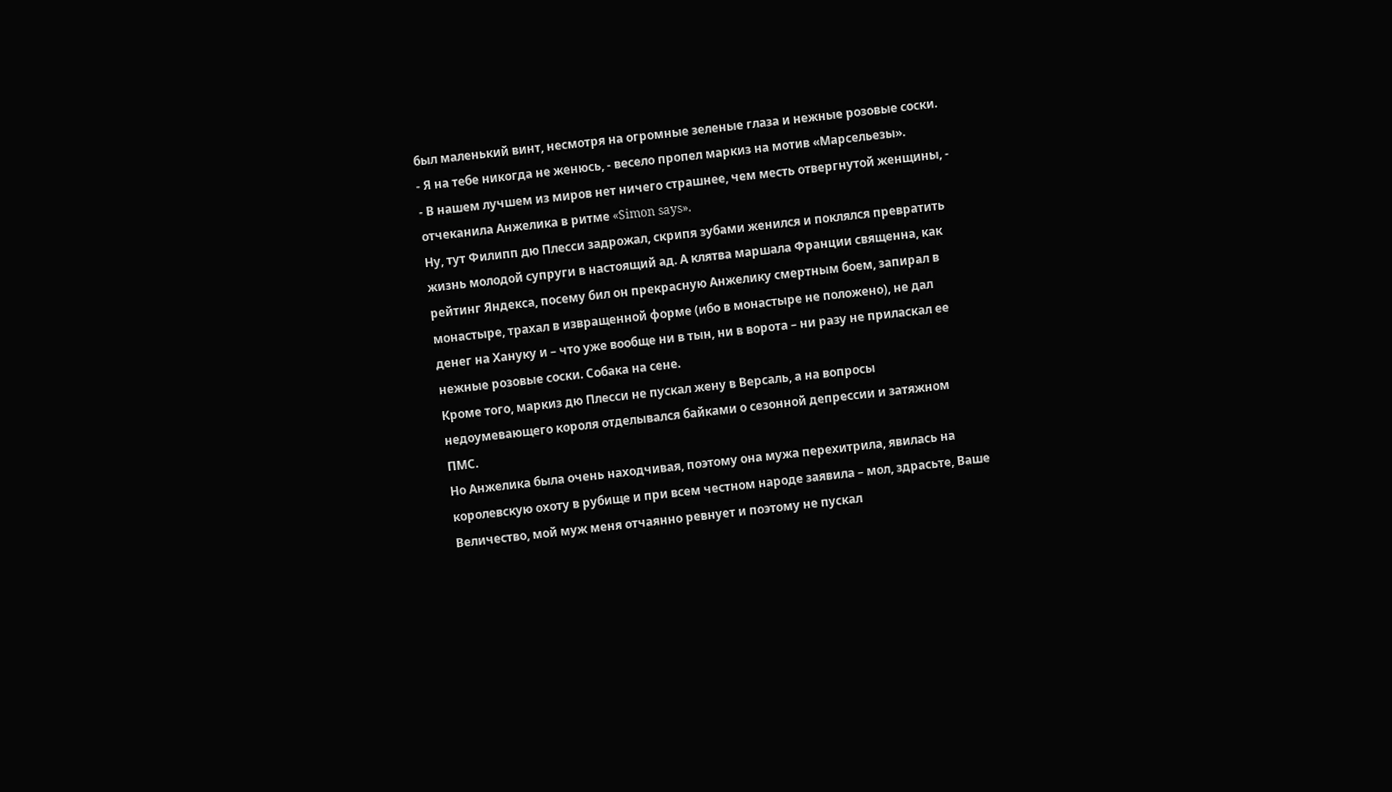был маленький винт, несмотря на огромные зеленые глаза и нежные розовые соски.
- Я на тебе никогда не женюсь, - весело пропел маркиз на мотив «Марсельезы».
- В нашем лучшем из миров нет ничего страшнее, чем месть отвергнутой женщины, - отчеканила Анжелика в ритме «Simon says».
Ну, тут Филипп дю Плесси задрожал, скрипя зубами женился и поклялся превратить жизнь молодой супруги в настоящий ад. А клятва маршала Франции священна, как рейтинг Яндекса, посему бил он прекрасную Анжелику смертным боем, запирал в монастыре, трахал в извращенной форме (ибо в монастыре не положено), не дал денег на Хануку и – что уже вообще ни в тын, ни в ворота – ни разу не приласкал ее нежные розовые соски. Собака на сене.
Кроме того, маркиз дю Плесси не пускал жену в Версаль, а на вопросы недоумевающего короля отделывался байками о сезонной депрессии и затяжном ПМС.
Но Анжелика была очень находчивая, поэтому она мужа перехитрила, явилась на королевскую охоту в рубище и при всем честном народе заявила – мол, здрасьте, Ваше Величество, мой муж меня отчаянно ревнует и поэтому не пускал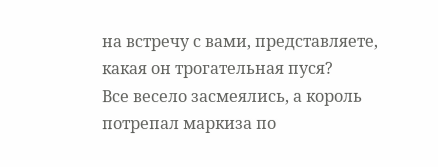на встречу с вами, представляете, какая он трогательная пуся?
Все весело засмеялись, а король потрепал маркиза по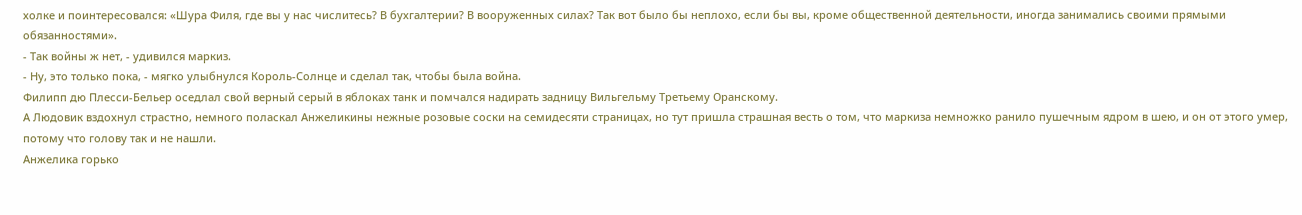холке и поинтересовался: «Шура Филя, где вы у нас числитесь? В бухгалтерии? В вооруженных силах? Так вот было бы неплохо, если бы вы, кроме общественной деятельности, иногда занимались своими прямыми обязанностями».
- Так войны ж нет, - удивился маркиз.
- Ну, это только пока, - мягко улыбнулся Король-Солнце и сделал так, чтобы была война.
Филипп дю Плесси-Бельер оседлал свой верный серый в яблоках танк и помчался надирать задницу Вильгельму Третьему Оранскому.
А Людовик вздохнул страстно, немного поласкал Анжеликины нежные розовые соски на семидесяти страницах, но тут пришла страшная весть о том, что маркиза немножко ранило пушечным ядром в шею, и он от этого умер, потому что голову так и не нашли.
Анжелика горько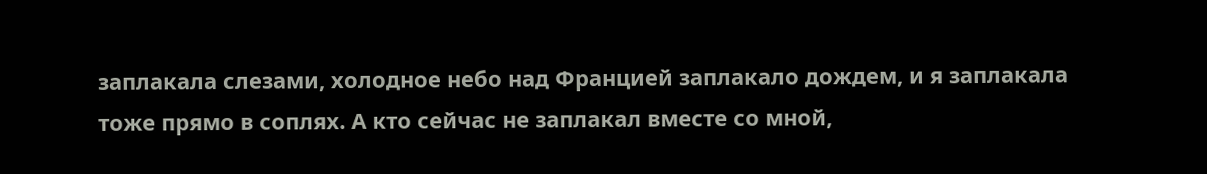заплакала слезами, холодное небо над Францией заплакало дождем, и я заплакала тоже прямо в соплях. А кто сейчас не заплакал вместе со мной,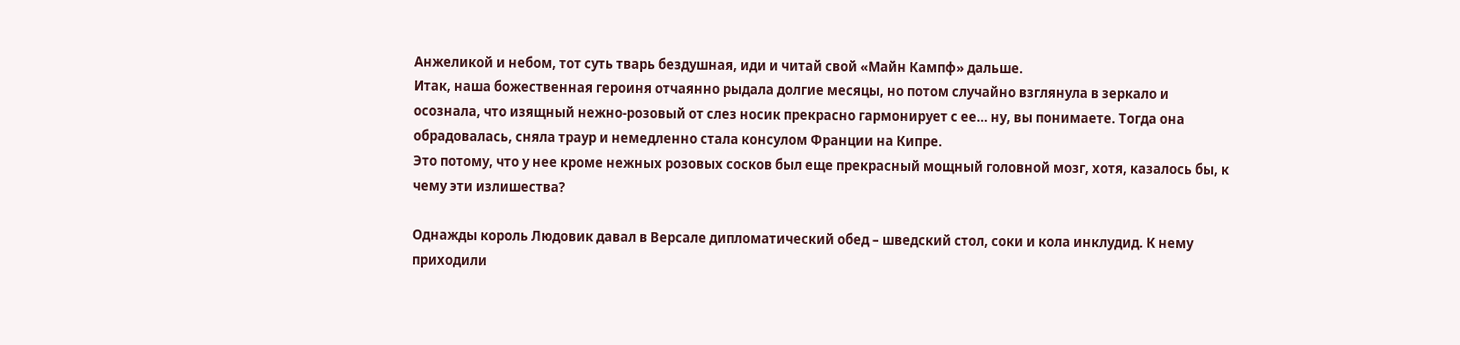Анжеликой и небом, тот суть тварь бездушная, иди и читай свой «Майн Кампф» дальше.
Итак, наша божественная героиня отчаянно рыдала долгие месяцы, но потом случайно взглянула в зеркало и осознала, что изящный нежно-розовый от слез носик прекрасно гармонирует с ее… ну, вы понимаете. Тогда она обрадовалась, сняла траур и немедленно стала консулом Франции на Кипре.
Это потому, что у нее кроме нежных розовых сосков был еще прекрасный мощный головной мозг, хотя, казалось бы, к чему эти излишества?

Однажды король Людовик давал в Версале дипломатический обед – шведский стол, соки и кола инклудид. К нему приходили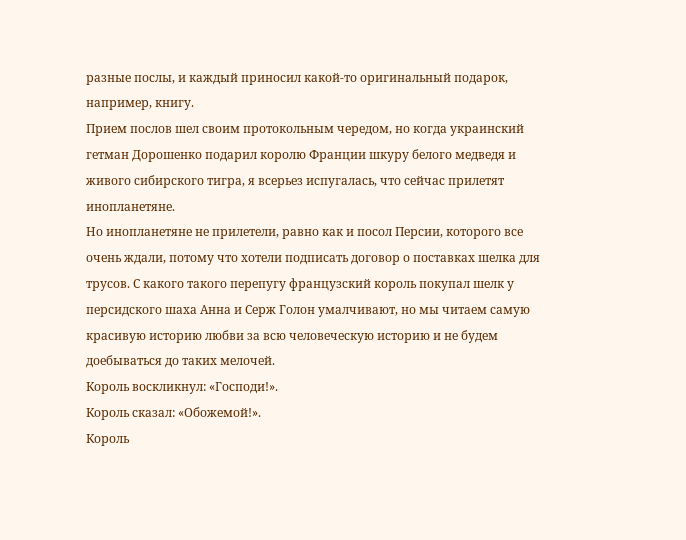разные послы, и каждый приносил какой-то оригинальный подарок, например, книгу.
Прием послов шел своим протокольным чередом, но когда украинский гетман Дорошенко подарил королю Франции шкуру белого медведя и живого сибирского тигра, я всерьез испугалась, что сейчас прилетят инопланетяне.
Но инопланетяне не прилетели, равно как и посол Персии, которого все очень ждали, потому что хотели подписать договор о поставках шелка для трусов. С какого такого перепугу французский король покупал шелк у персидского шаха Анна и Серж Голон умалчивают, но мы читаем самую красивую историю любви за всю человеческую историю и не будем доебываться до таких мелочей.
Король воскликнул: «Господи!».
Король сказал: «Обожемой!».
Король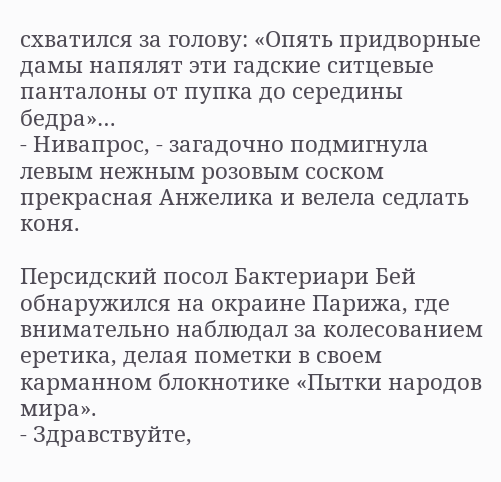схватился за голову: «Опять придворные дамы напялят эти гадские ситцевые панталоны от пупка до середины бедра»…
- Нивапрос, - загадочно подмигнула левым нежным розовым соском прекрасная Анжелика и велела седлать коня.

Персидский посол Бактериари Бей обнаружился на окраине Парижа, где внимательно наблюдал за колесованием еретика, делая пометки в своем карманном блокнотике «Пытки народов мира».
- Здравствуйте,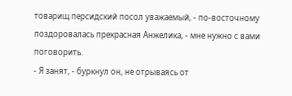товарищ персидский посол уважаемый, - по-восточному поздоровалась прекрасная Анжелика, - мне нужно с вами поговорить.
- Я занят, - буркнул он, не отрываясь от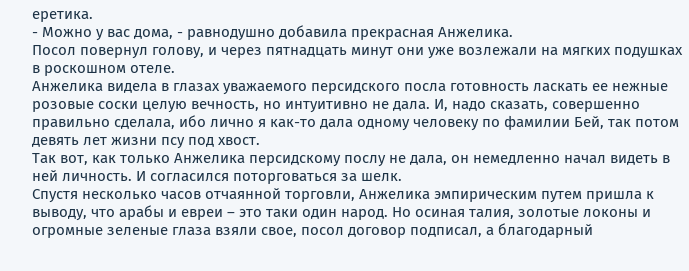еретика.
- Можно у вас дома, - равнодушно добавила прекрасная Анжелика.
Посол повернул голову, и через пятнадцать минут они уже возлежали на мягких подушках в роскошном отеле.
Анжелика видела в глазах уважаемого персидского посла готовность ласкать ее нежные розовые соски целую вечность, но интуитивно не дала. И, надо сказать, совершенно правильно сделала, ибо лично я как-то дала одному человеку по фамилии Бей, так потом девять лет жизни псу под хвост.
Так вот, как только Анжелика персидскому послу не дала, он немедленно начал видеть в ней личность. И согласился поторговаться за шелк.
Спустя несколько часов отчаянной торговли, Анжелика эмпирическим путем пришла к выводу, что арабы и евреи – это таки один народ. Но осиная талия, золотые локоны и огромные зеленые глаза взяли свое, посол договор подписал, а благодарный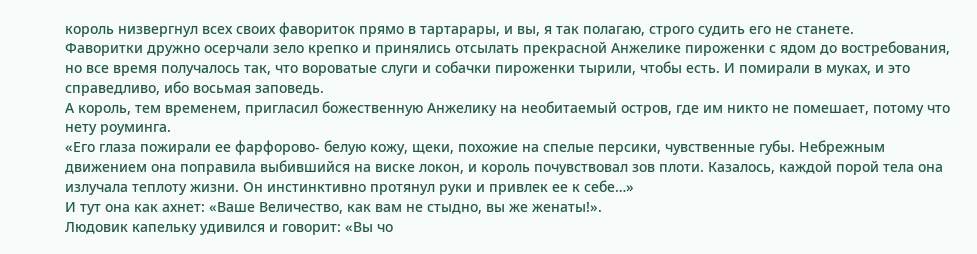король низвергнул всех своих фавориток прямо в тартарары, и вы, я так полагаю, строго судить его не станете.
Фаворитки дружно осерчали зело крепко и принялись отсылать прекрасной Анжелике пироженки с ядом до востребования, но все время получалось так, что вороватые слуги и собачки пироженки тырили, чтобы есть. И помирали в муках, и это справедливо, ибо восьмая заповедь.
А король, тем временем, пригласил божественную Анжелику на необитаемый остров, где им никто не помешает, потому что нету роуминга.
«Его глаза пожирали ее фарфорово- белую кожу, щеки, похожие на спелые персики, чувственные губы. Небрежным движением она поправила выбившийся на виске локон, и король почувствовал зов плоти. Казалось, каждой порой тела она излучала теплоту жизни. Он инстинктивно протянул руки и привлек ее к себе…»
И тут она как ахнет: «Ваше Величество, как вам не стыдно, вы же женаты!».
Людовик капельку удивился и говорит: «Вы чо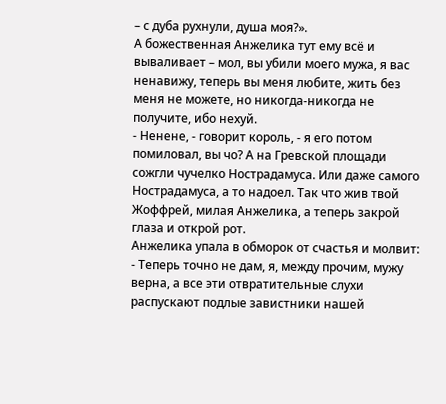– с дуба рухнули, душа моя?».
А божественная Анжелика тут ему всё и вываливает – мол, вы убили моего мужа, я вас ненавижу, теперь вы меня любите, жить без меня не можете, но никогда-никогда не получите, ибо нехуй.
- Ненене, - говорит король, - я его потом помиловал, вы чо? А на Гревской площади сожгли чучелко Нострадамуса. Или даже самого Нострадамуса, а то надоел. Так что жив твой Жоффрей, милая Анжелика, а теперь закрой глаза и открой рот.
Анжелика упала в обморок от счастья и молвит:
- Теперь точно не дам, я, между прочим, мужу верна, а все эти отвратительные слухи распускают подлые завистники нашей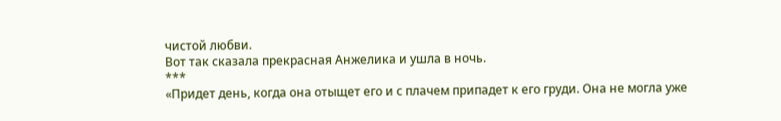чистой любви.
Вот так сказала прекрасная Анжелика и ушла в ночь.
***
«Придет день, когда она отыщет его и с плачем припадет к его груди. Она не могла уже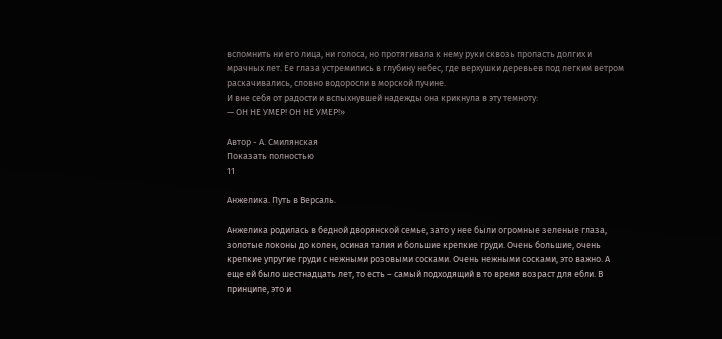вспомнить ни его лица, ни голоса, но протягивала к нему руки сквозь пропасть долгих и мрачных лет. Ее глаза устремились в глубину небес, где верхушки деревьев под легким ветром раскачивались, словно водоросли в морской пучине.
И вне себя от радости и вспыхнувшей надежды она крикнула в эту темноту:
— ОН НЕ УМЕР! ОН НЕ УМЕР!»

Автор - А. Смилянская
Показать полностью
11

Анжелика. Путь в Версаль.

Анжелика родилась в бедной дворянской семье, зато у нее были огромные зеленые глаза, золотые локоны до колен, осиная талия и большие крепкие груди. Очень большие, очень крепкие упругие груди с нежными розовыми сосками. Очень нежными сосками, это важно. А еще ей было шестнадцать лет, то есть – самый подходящий в то время возраст для ебли. В принципе, это и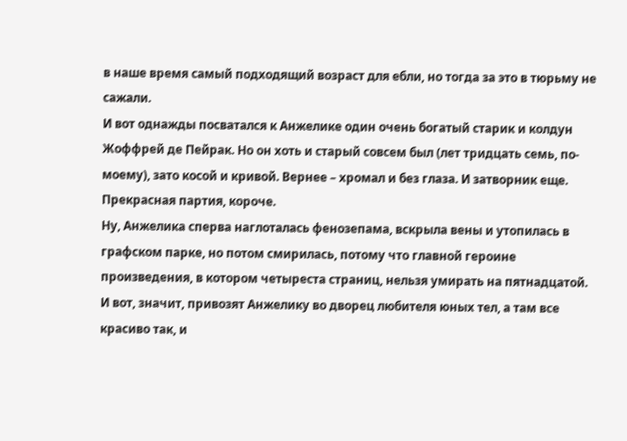в наше время самый подходящий возраст для ебли, но тогда за это в тюрьму не сажали.
И вот однажды посватался к Анжелике один очень богатый старик и колдун Жоффрей де Пейрак. Но он хоть и старый совсем был (лет тридцать семь, по-моему), зато косой и кривой. Вернее – хромал и без глаза. И затворник еще. Прекрасная партия, короче.
Ну, Анжелика сперва наглоталась фенозепама, вскрыла вены и утопилась в графском парке, но потом смирилась, потому что главной героине произведения, в котором четыреста страниц, нельзя умирать на пятнадцатой.
И вот, значит, привозят Анжелику во дворец любителя юных тел, а там все красиво так, и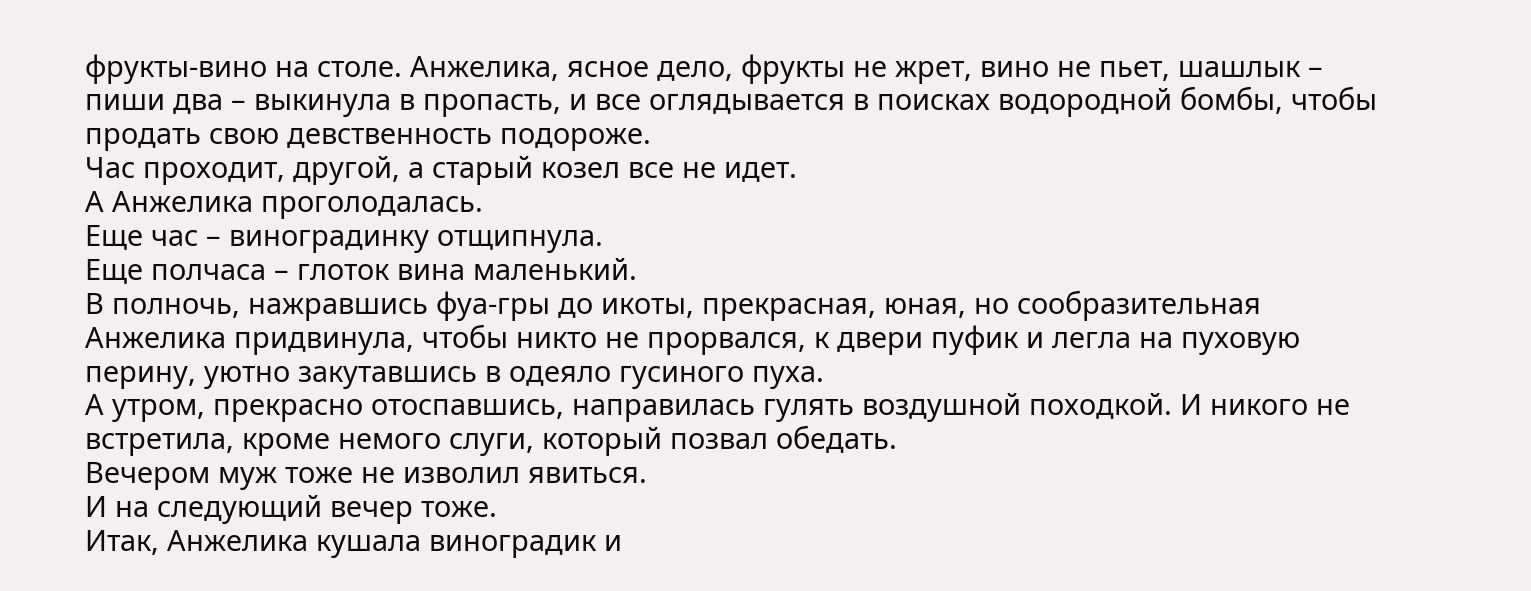фрукты-вино на столе. Анжелика, ясное дело, фрукты не жрет, вино не пьет, шашлык – пиши два – выкинула в пропасть, и все оглядывается в поисках водородной бомбы, чтобы продать свою девственность подороже.
Час проходит, другой, а старый козел все не идет.
А Анжелика проголодалась.
Еще час – виноградинку отщипнула.
Еще полчаса – глоток вина маленький.
В полночь, нажравшись фуа-гры до икоты, прекрасная, юная, но сообразительная Анжелика придвинула, чтобы никто не прорвался, к двери пуфик и легла на пуховую перину, уютно закутавшись в одеяло гусиного пуха.
А утром, прекрасно отоспавшись, направилась гулять воздушной походкой. И никого не встретила, кроме немого слуги, который позвал обедать.
Вечером муж тоже не изволил явиться.
И на следующий вечер тоже.
Итак, Анжелика кушала виноградик и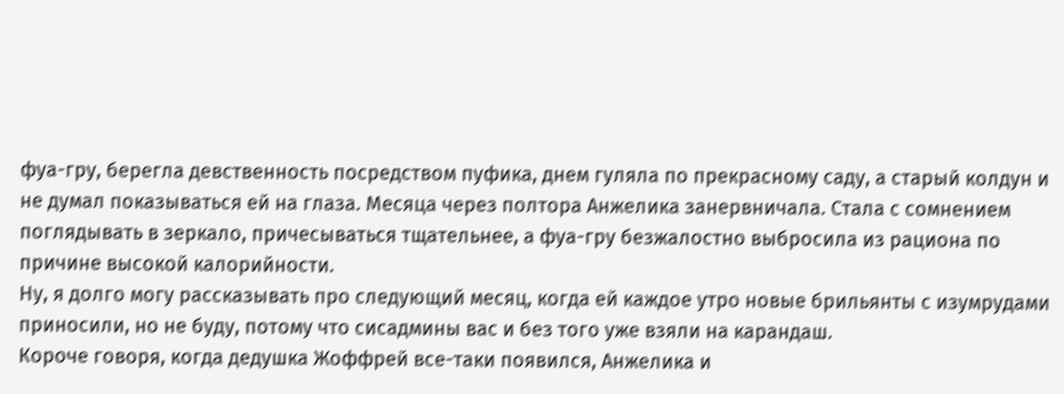фуа-гру, берегла девственность посредством пуфика, днем гуляла по прекрасному саду, а старый колдун и не думал показываться ей на глаза. Месяца через полтора Анжелика занервничала. Стала с сомнением поглядывать в зеркало, причесываться тщательнее, а фуа-гру безжалостно выбросила из рациона по причине высокой калорийности.
Ну, я долго могу рассказывать про следующий месяц, когда ей каждое утро новые брильянты с изумрудами приносили, но не буду, потому что сисадмины вас и без того уже взяли на карандаш.
Короче говоря, когда дедушка Жоффрей все-таки появился, Анжелика и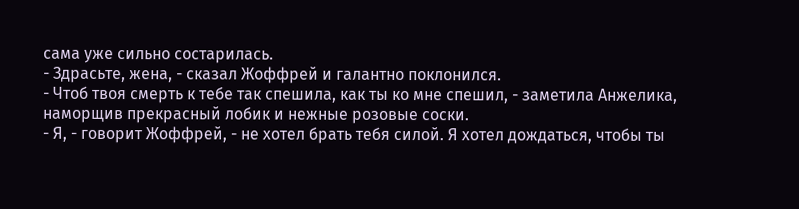сама уже сильно состарилась.
- Здрасьте, жена, - сказал Жоффрей и галантно поклонился.
- Чтоб твоя смерть к тебе так спешила, как ты ко мне спешил, - заметила Анжелика, наморщив прекрасный лобик и нежные розовые соски.
- Я, - говорит Жоффрей, - не хотел брать тебя силой. Я хотел дождаться, чтобы ты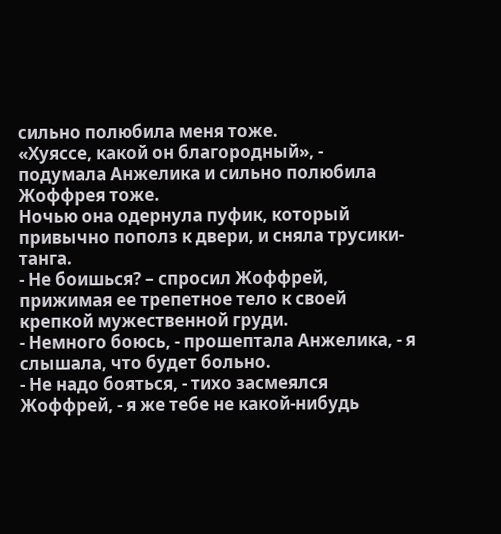сильно полюбила меня тоже.
«Хуяссе, какой он благородный», - подумала Анжелика и сильно полюбила Жоффрея тоже.
Ночью она одернула пуфик, который привычно пополз к двери, и сняла трусики-танга.
- Не боишься? – спросил Жоффрей, прижимая ее трепетное тело к своей крепкой мужественной груди.
- Немного боюсь, - прошептала Анжелика, - я слышала, что будет больно.
- Не надо бояться, - тихо засмеялся Жоффрей, - я же тебе не какой-нибудь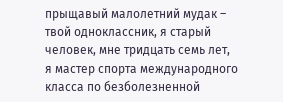прыщавый малолетний мудак – твой одноклассник, я старый человек, мне тридцать семь лет, я мастер спорта международного класса по безболезненной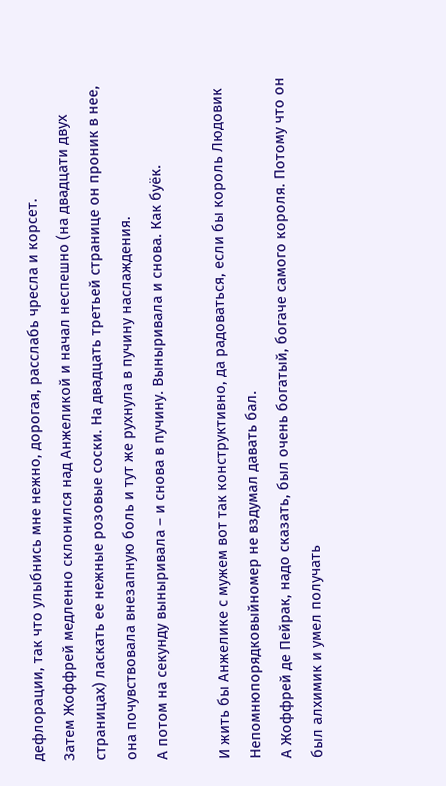дефлорации, так что улыбнись мне нежно, дорогая, расслабь чресла и корсет.
Затем Жоффрей медленно склонился над Анжеликой и начал неспешно (на двадцати двух страницах) ласкать ее нежные розовые соски. На двадцать третьей странице он проник в нее, она почувствовала внезапную боль и тут же рухнула в пучину наслаждения.
А потом на секунду выныривала – и снова в пучину. Выныривала и снова. Как буёк.

И жить бы Анжелике с мужем вот так конструктивно, да радоваться, если бы король Людовик Непомнюпорядковыйномер не вздумал давать бал.
А Жоффрей де Пейрак, надо сказать, был очень богатый, богаче самого короля. Потому что он был алхимик и умел получать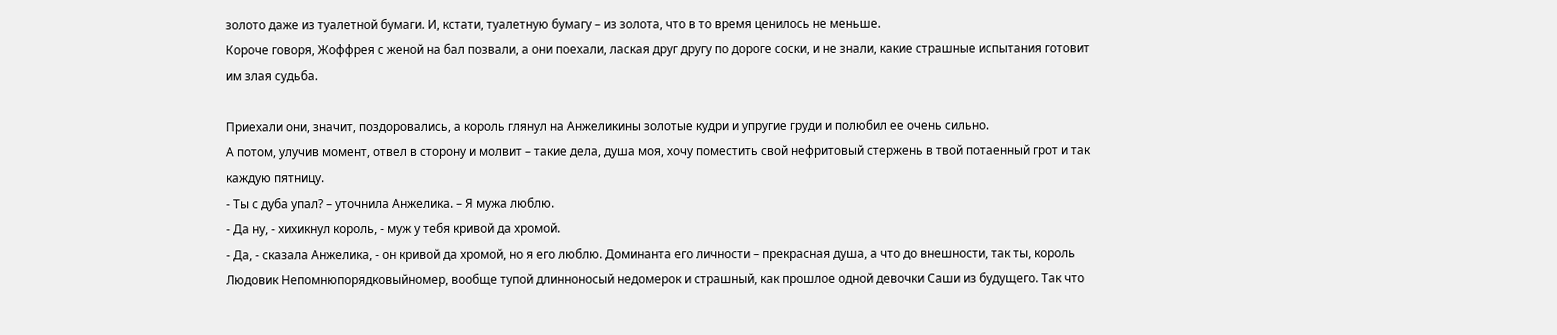золото даже из туалетной бумаги. И, кстати, туалетную бумагу – из золота, что в то время ценилось не меньше.
Короче говоря, Жоффрея с женой на бал позвали, а они поехали, лаская друг другу по дороге соски, и не знали, какие страшные испытания готовит им злая судьба.

Приехали они, значит, поздоровались, а король глянул на Анжеликины золотые кудри и упругие груди и полюбил ее очень сильно.
А потом, улучив момент, отвел в сторону и молвит – такие дела, душа моя, хочу поместить свой нефритовый стержень в твой потаенный грот и так каждую пятницу.
- Ты с дуба упал? – уточнила Анжелика. – Я мужа люблю.
- Да ну, - хихикнул король, - муж у тебя кривой да хромой.
- Да, - сказала Анжелика, - он кривой да хромой, но я его люблю. Доминанта его личности – прекрасная душа, а что до внешности, так ты, король Людовик Непомнюпорядковыйномер, вообще тупой длинноносый недомерок и страшный, как прошлое одной девочки Саши из будущего. Так что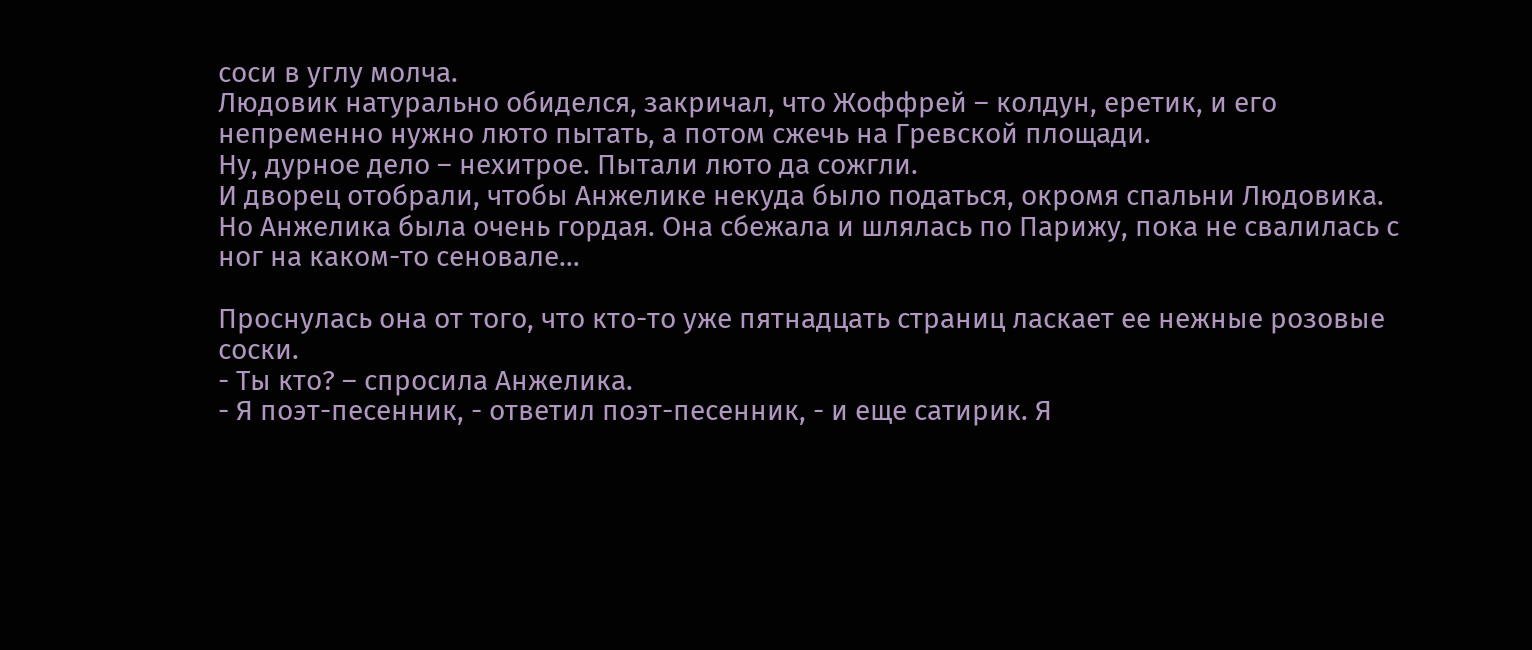соси в углу молча.
Людовик натурально обиделся, закричал, что Жоффрей – колдун, еретик, и его непременно нужно люто пытать, а потом сжечь на Гревской площади.
Ну, дурное дело – нехитрое. Пытали люто да сожгли.
И дворец отобрали, чтобы Анжелике некуда было податься, окромя спальни Людовика.
Но Анжелика была очень гордая. Она сбежала и шлялась по Парижу, пока не свалилась с ног на каком-то сеновале…

Проснулась она от того, что кто-то уже пятнадцать страниц ласкает ее нежные розовые соски.
- Ты кто? – спросила Анжелика.
- Я поэт-песенник, - ответил поэт-песенник, - и еще сатирик. Я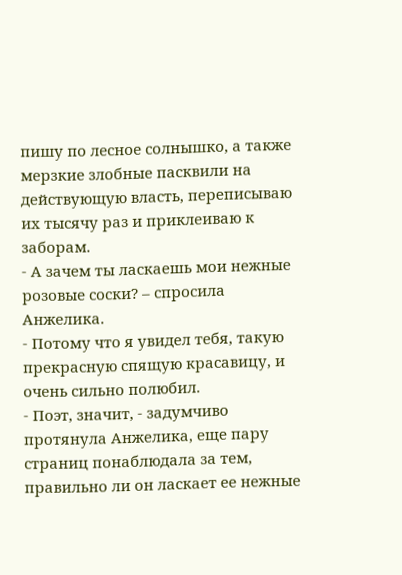пишу по лесное солнышко, а также мерзкие злобные пасквили на действующую власть, переписываю их тысячу раз и приклеиваю к заборам.
- А зачем ты ласкаешь мои нежные розовые соски? – спросила Анжелика.
- Потому что я увидел тебя, такую прекрасную спящую красавицу, и очень сильно полюбил.
- Поэт, значит, - задумчиво протянула Анжелика, еще пару страниц понаблюдала за тем, правильно ли он ласкает ее нежные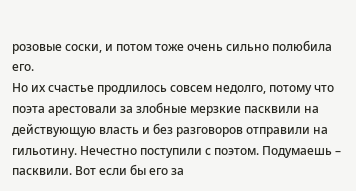розовые соски, и потом тоже очень сильно полюбила его.
Но их счастье продлилось совсем недолго, потому что поэта арестовали за злобные мерзкие пасквили на действующую власть и без разговоров отправили на гильотину. Нечестно поступили с поэтом. Подумаешь – пасквили. Вот если бы его за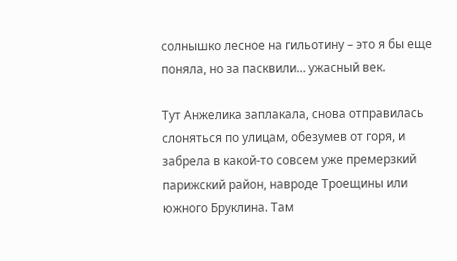солнышко лесное на гильотину – это я бы еще поняла, но за пасквили… ужасный век.

Тут Анжелика заплакала, снова отправилась слоняться по улицам, обезумев от горя, и забрела в какой-то совсем уже премерзкий парижский район, навроде Троещины или южного Бруклина. Там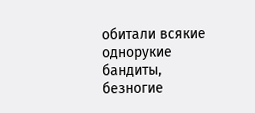обитали всякие однорукие бандиты, безногие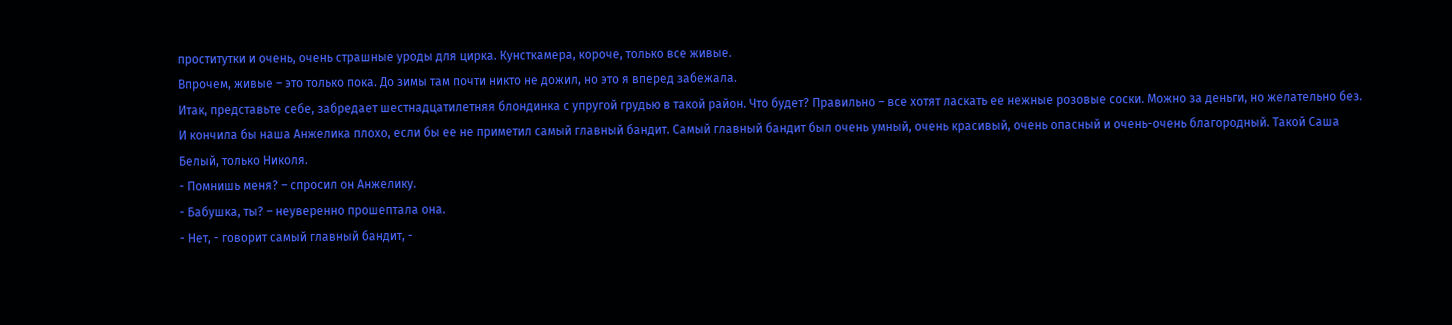проститутки и очень, очень страшные уроды для цирка. Кунсткамера, короче, только все живые.
Впрочем, живые – это только пока. До зимы там почти никто не дожил, но это я вперед забежала.
Итак, представьте себе, забредает шестнадцатилетняя блондинка с упругой грудью в такой район. Что будет? Правильно – все хотят ласкать ее нежные розовые соски. Можно за деньги, но желательно без.
И кончила бы наша Анжелика плохо, если бы ее не приметил самый главный бандит. Самый главный бандит был очень умный, очень красивый, очень опасный и очень-очень благородный. Такой Саша Белый, только Николя.
- Помнишь меня? – спросил он Анжелику.
- Бабушка, ты? – неуверенно прошептала она.
- Нет, - говорит самый главный бандит, -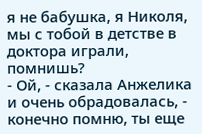я не бабушка, я Николя, мы с тобой в детстве в доктора играли, помнишь?
- Ой, - сказала Анжелика и очень обрадовалась, - конечно помню, ты еще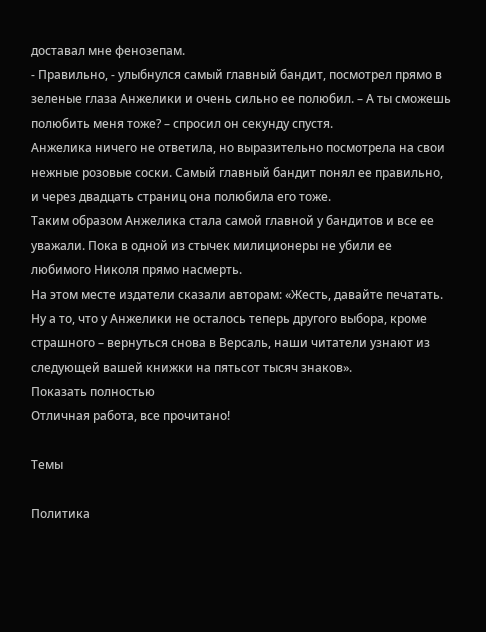доставал мне фенозепам.
- Правильно, - улыбнулся самый главный бандит, посмотрел прямо в зеленые глаза Анжелики и очень сильно ее полюбил. – А ты сможешь полюбить меня тоже? – спросил он секунду спустя.
Анжелика ничего не ответила, но выразительно посмотрела на свои нежные розовые соски. Самый главный бандит понял ее правильно, и через двадцать страниц она полюбила его тоже.
Таким образом Анжелика стала самой главной у бандитов и все ее уважали. Пока в одной из стычек милиционеры не убили ее любимого Николя прямо насмерть.
На этом месте издатели сказали авторам: «Жесть, давайте печатать. Ну а то, что у Анжелики не осталось теперь другого выбора, кроме страшного – вернуться снова в Версаль, наши читатели узнают из следующей вашей книжки на пятьсот тысяч знаков».
Показать полностью
Отличная работа, все прочитано!

Темы

Политика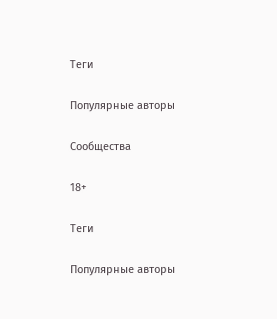Теги

Популярные авторы

Сообщества

18+

Теги

Популярные авторы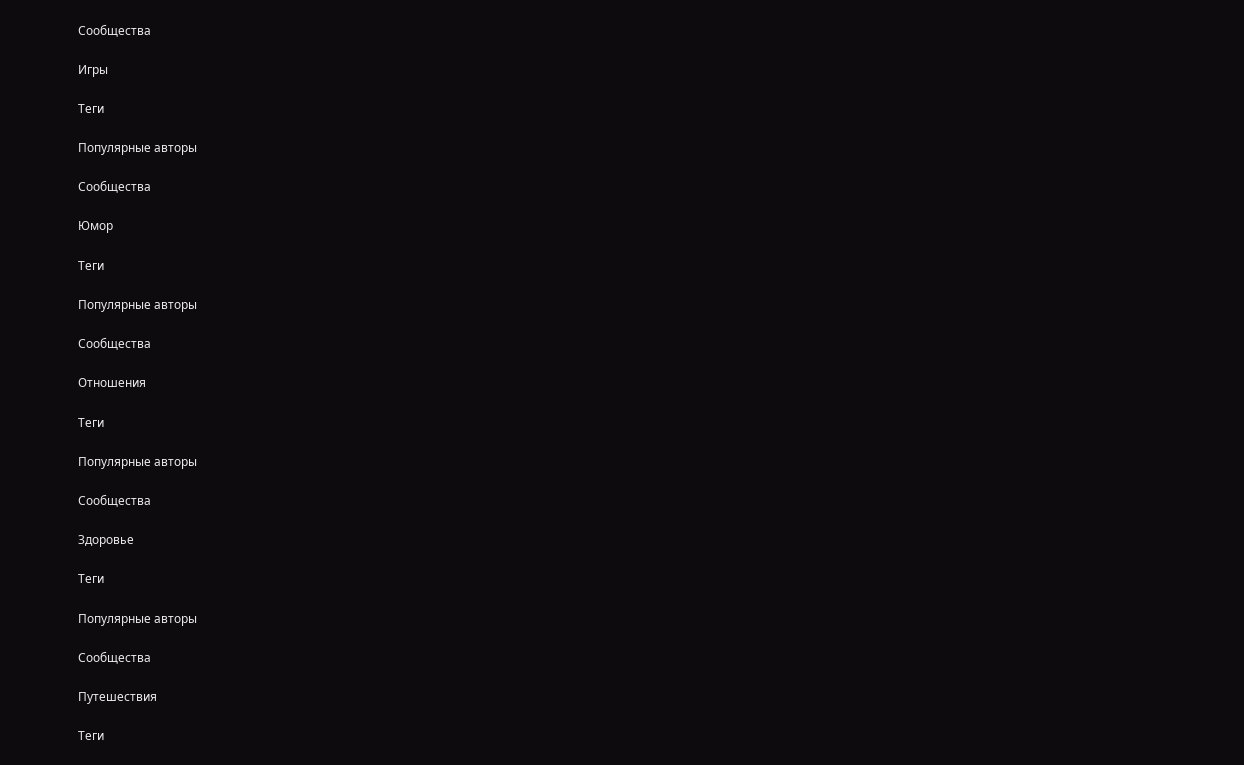Сообщества

Игры

Теги

Популярные авторы

Сообщества

Юмор

Теги

Популярные авторы

Сообщества

Отношения

Теги

Популярные авторы

Сообщества

Здоровье

Теги

Популярные авторы

Сообщества

Путешествия

Теги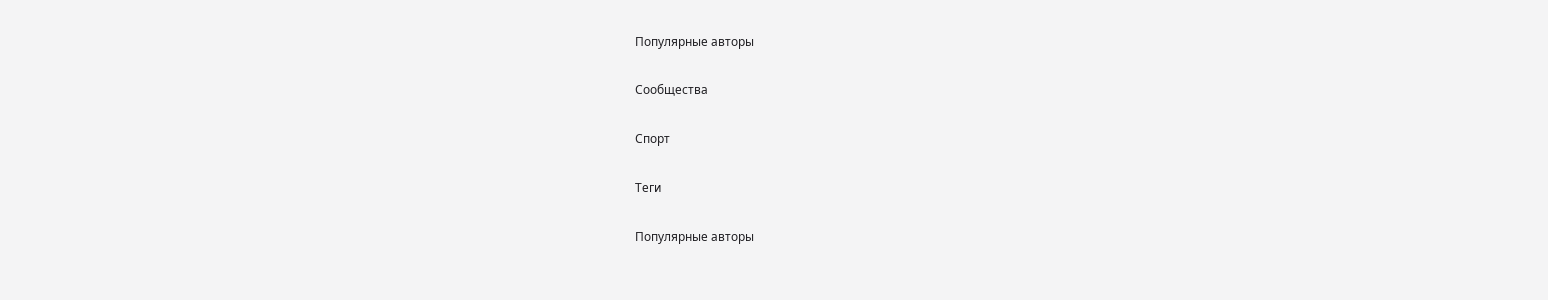Популярные авторы

Сообщества

Спорт

Теги

Популярные авторы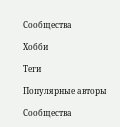Сообщества

Хобби

Теги

Популярные авторы

Сообщества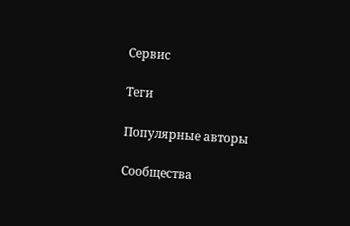Сервис

Теги

Популярные авторы

Сообщества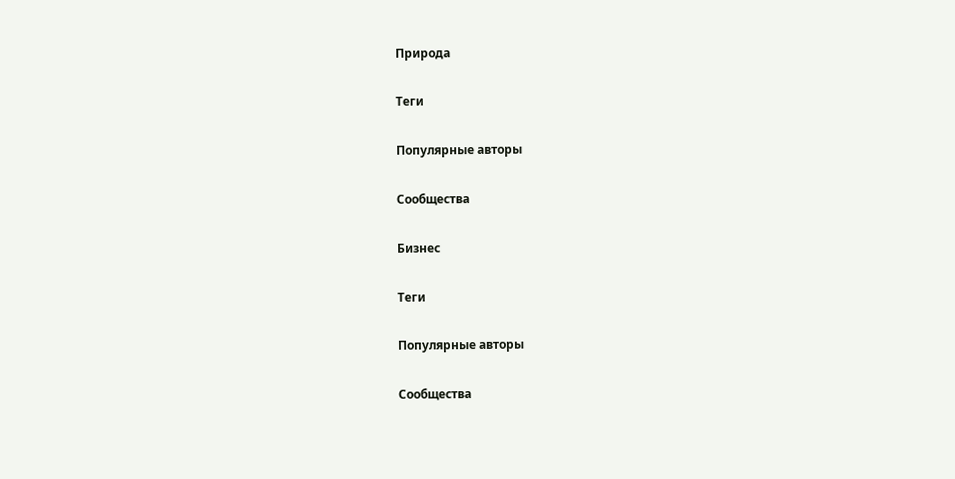Природа

Теги

Популярные авторы

Сообщества

Бизнес

Теги

Популярные авторы

Сообщества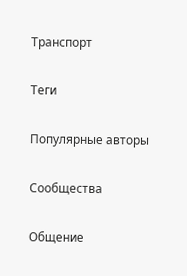Транспорт

Теги

Популярные авторы

Сообщества

Общение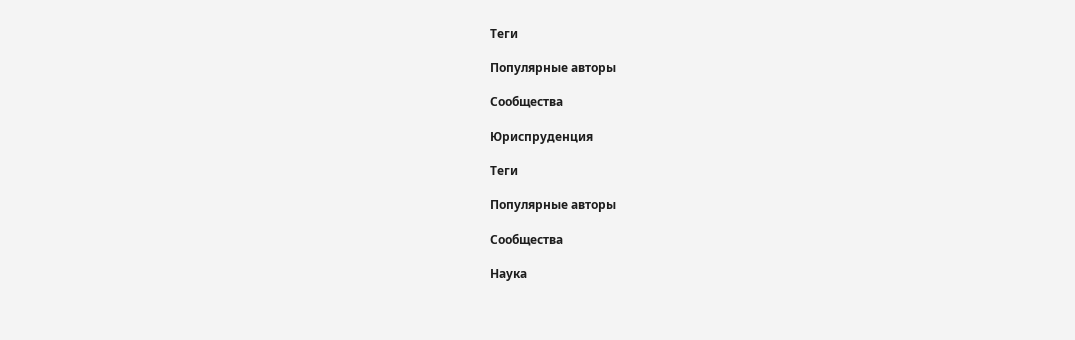Теги

Популярные авторы

Сообщества

Юриспруденция

Теги

Популярные авторы

Сообщества

Наука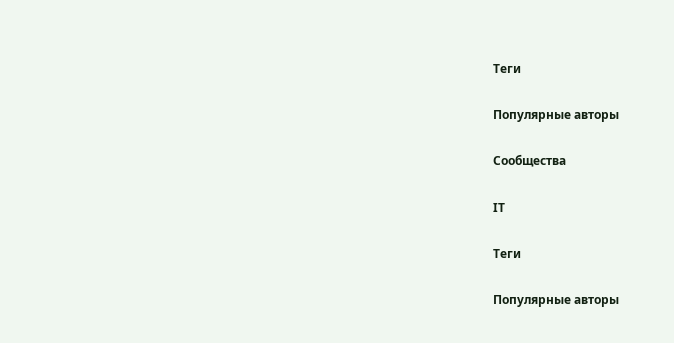Теги

Популярные авторы

Сообщества

IT

Теги

Популярные авторы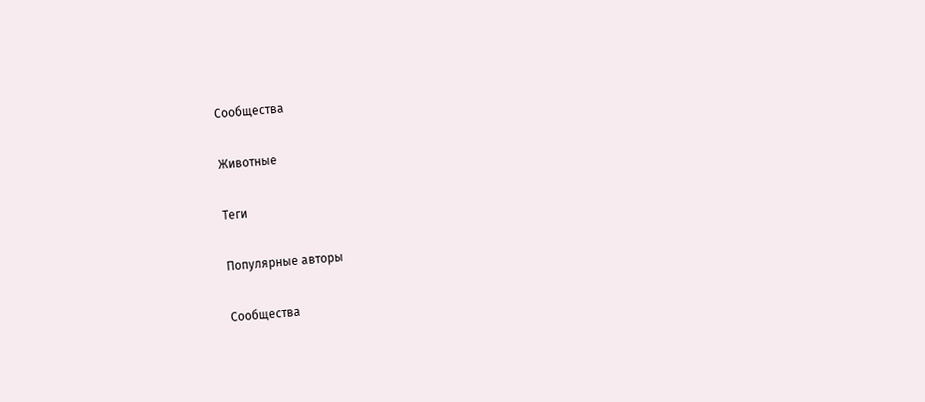Сообщества

Животные

Теги

Популярные авторы

Сообщества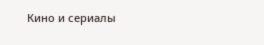Кино и сериалы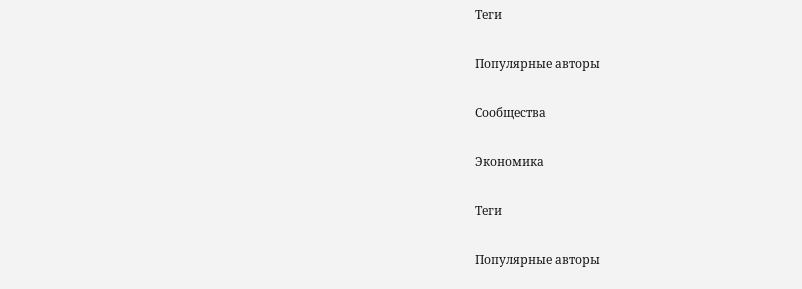Теги

Популярные авторы

Сообщества

Экономика

Теги

Популярные авторы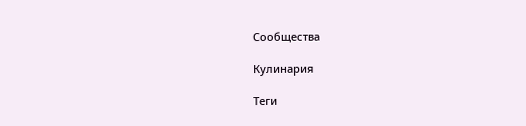Сообщества

Кулинария

Теги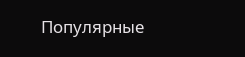Популярные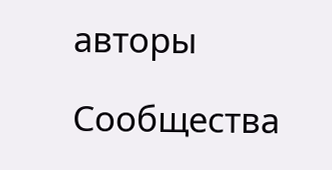авторы

Сообщества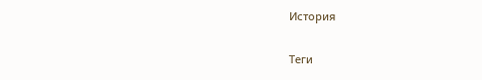История

Теги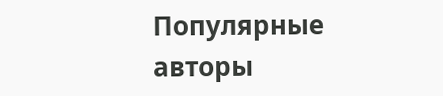Популярные авторы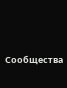Сообщества